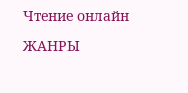Чтение онлайн

ЖАНРЫ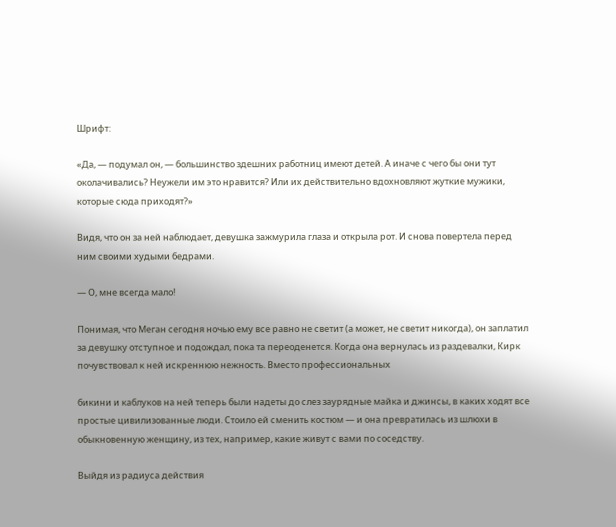Шрифт:

«Да, — подумал он, — большинство здешних работниц имеют детей. А иначе с чего бы они тут околачивались? Неужели им это нравится? Или их действительно вдохновляют жуткие мужики, которые сюда приходят?»

Видя, что он за ней наблюдает, девушка зажмурила глаза и открыла рот. И снова повертела перед ним своими худыми бедрами.

— О, мне всегда мало!

Понимая, что Меган сегодня ночью ему все равно не светит (а может, не светит никогда), он заплатил за девушку отступное и подождал, пока та переоденется. Когда она вернулась из раздевалки, Кирк почувствовал к ней искреннюю нежность. Вместо профессиональных

бикини и каблуков на ней теперь были надеты до слез заурядные майка и джинсы, в каких ходят все простые цивилизованные люди. Стоило ей сменить костюм — и она превратилась из шлюхи в обыкновенную женщину, из тех, например, какие живут с вами по соседству.

Выйдя из радиуса действия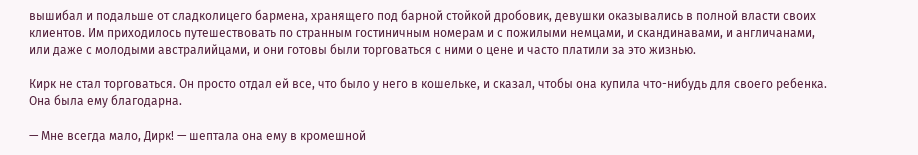вышибал и подальше от сладколицего бармена, хранящего под барной стойкой дробовик, девушки оказывались в полной власти своих клиентов. Им приходилось путешествовать по странным гостиничным номерам и с пожилыми немцами, и скандинавами, и англичанами, или даже с молодыми австралийцами, и они готовы были торговаться с ними о цене и часто платили за это жизнью.

Кирк не стал торговаться. Он просто отдал ей все, что было у него в кошельке, и сказал, чтобы она купила что-нибудь для своего ребенка. Она была ему благодарна.

— Мне всегда мало, Дирк! — шептала она ему в кромешной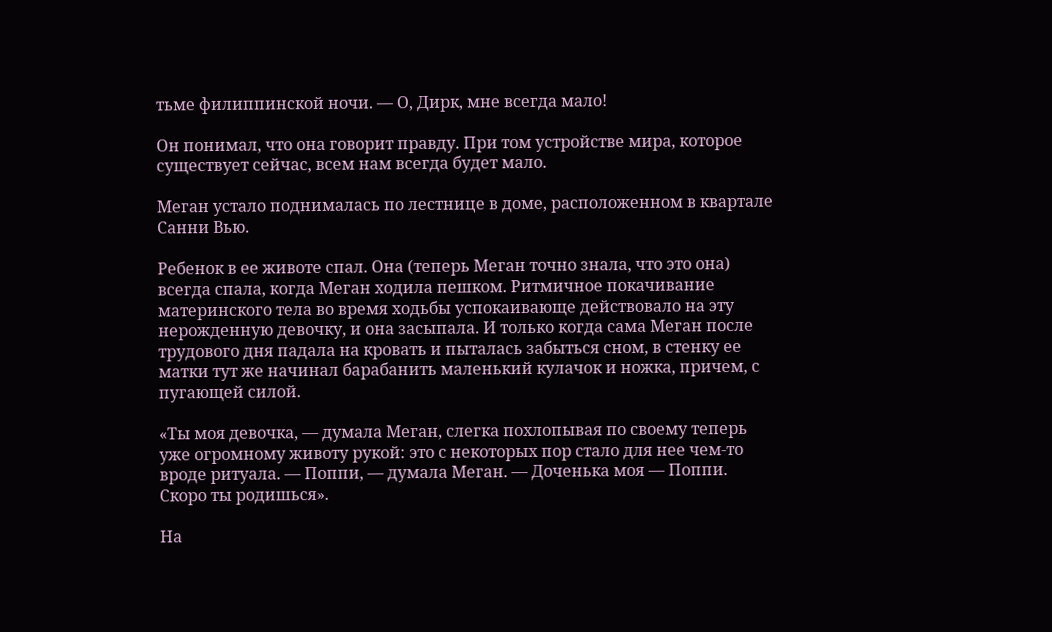тьме филиппинской ночи. — О, Дирк, мне всегда мало!

Он понимал, что она говорит правду. При том устройстве мира, которое существует сейчас, всем нам всегда будет мало.

Меган устало поднималась по лестнице в доме, расположенном в квартале Санни Вью.

Ребенок в ее животе спал. Она (теперь Меган точно знала, что это она) всегда спала, когда Меган ходила пешком. Ритмичное покачивание материнского тела во время ходьбы успокаивающе действовало на эту нерожденную девочку, и она засыпала. И только когда сама Меган после трудового дня падала на кровать и пыталась забыться сном, в стенку ее матки тут же начинал барабанить маленький кулачок и ножка, причем, с пугающей силой.

«Ты моя девочка, — думала Меган, слегка похлопывая по своему теперь уже огромному животу рукой: это с некоторых пор стало для нее чем-то вроде ритуала. — Поппи, — думала Меган. — Доченька моя — Поппи. Скоро ты родишься».

На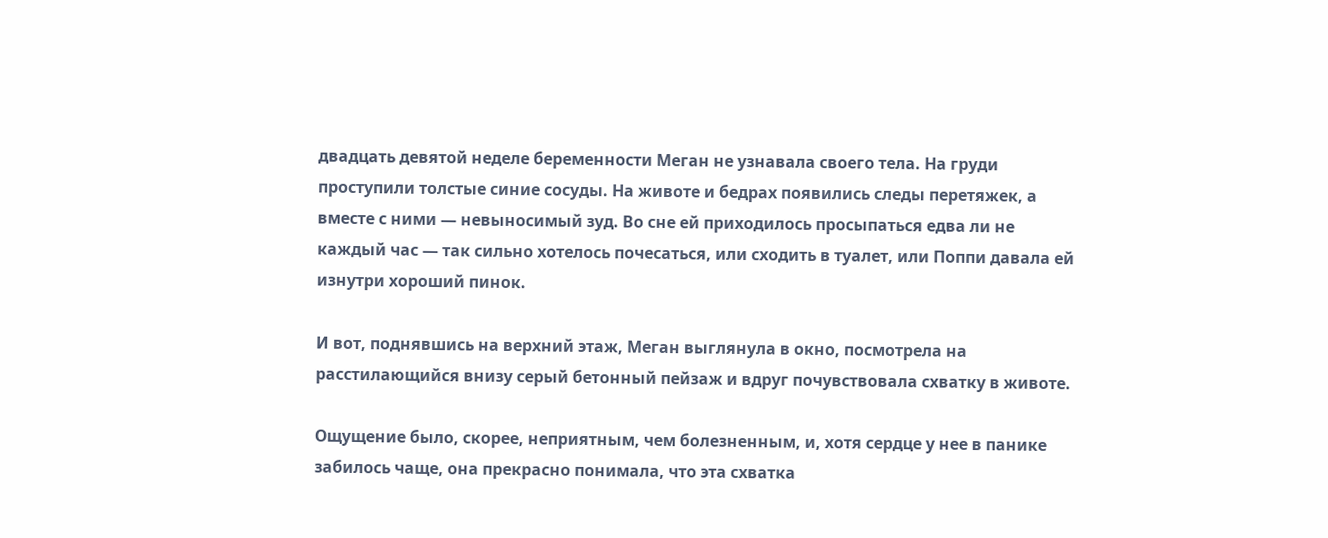двадцать девятой неделе беременности Меган не узнавала своего тела. На груди проступили толстые синие сосуды. На животе и бедрах появились следы перетяжек, а вместе с ними — невыносимый зуд. Во сне ей приходилось просыпаться едва ли не каждый час — так сильно хотелось почесаться, или сходить в туалет, или Поппи давала ей изнутри хороший пинок.

И вот, поднявшись на верхний этаж, Меган выглянула в окно, посмотрела на расстилающийся внизу серый бетонный пейзаж и вдруг почувствовала схватку в животе.

Ощущение было, скорее, неприятным, чем болезненным, и, хотя сердце у нее в панике забилось чаще, она прекрасно понимала, что эта схватка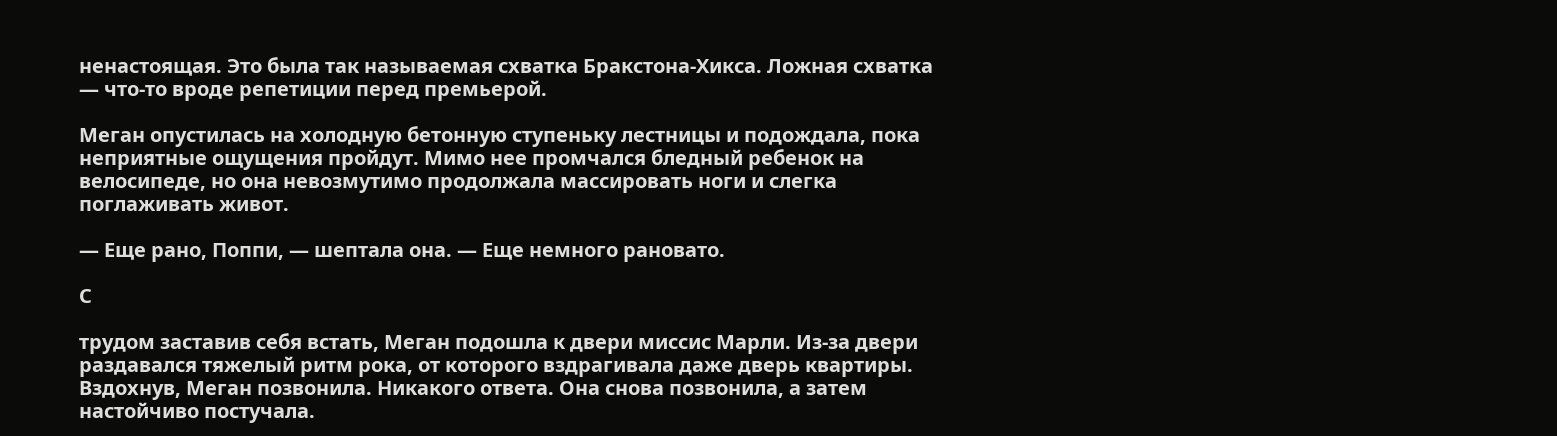ненастоящая. Это была так называемая схватка Бракстона-Хикса. Ложная схватка — что-то вроде репетиции перед премьерой.

Меган опустилась на холодную бетонную ступеньку лестницы и подождала, пока неприятные ощущения пройдут. Мимо нее промчался бледный ребенок на велосипеде, но она невозмутимо продолжала массировать ноги и слегка поглаживать живот.

— Еще рано, Поппи, — шептала она. — Еще немного рановато.

С

трудом заставив себя встать, Меган подошла к двери миссис Марли. Из-за двери раздавался тяжелый ритм рока, от которого вздрагивала даже дверь квартиры. Вздохнув, Меган позвонила. Никакого ответа. Она снова позвонила, а затем настойчиво постучала.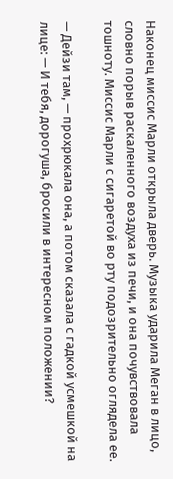Наконец миссис Марли открыла дверь. Музыка ударила Меган в лицо, словно порыв раскаленного воздуха из печи, и она почувствовала тошноту. Миссис Марли с сигаретой во рту подозрительно оглядела ее.

— Дейзи там, — прохрюкала она, а потом сказала с гадкой усмешкой на лице: — И тебя, дорогуша, бросили в интересном положении?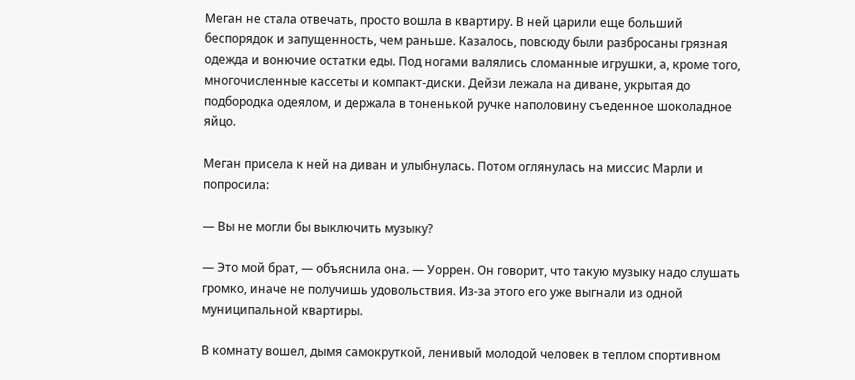Меган не стала отвечать, просто вошла в квартиру. В ней царили еще больший беспорядок и запущенность, чем раньше. Казалось, повсюду были разбросаны грязная одежда и вонючие остатки еды. Под ногами валялись сломанные игрушки, а, кроме того, многочисленные кассеты и компакт-диски. Дейзи лежала на диване, укрытая до подбородка одеялом, и держала в тоненькой ручке наполовину съеденное шоколадное яйцо.

Меган присела к ней на диван и улыбнулась. Потом оглянулась на миссис Марли и попросила:

— Вы не могли бы выключить музыку?

— Это мой брат, — объяснила она. — Уоррен. Он говорит, что такую музыку надо слушать громко, иначе не получишь удовольствия. Из-за этого его уже выгнали из одной муниципальной квартиры.

В комнату вошел, дымя самокруткой, ленивый молодой человек в теплом спортивном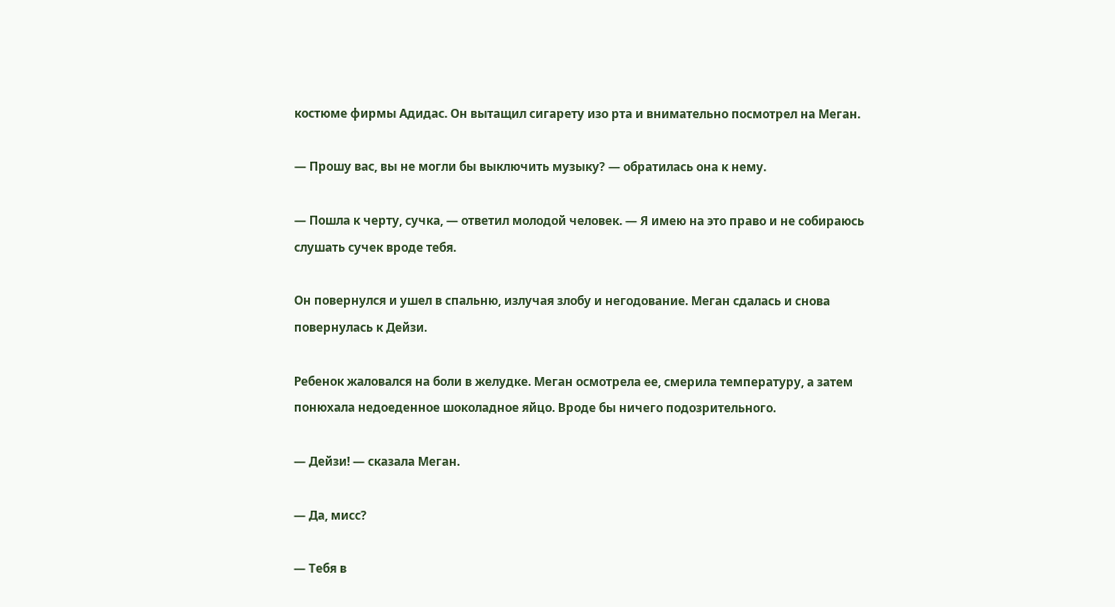костюме фирмы Адидас. Он вытащил сигарету изо рта и внимательно посмотрел на Меган.

— Прошу вас, вы не могли бы выключить музыку? — обратилась она к нему.

— Пошла к черту, сучка, — ответил молодой человек. — Я имею на это право и не собираюсь слушать сучек вроде тебя.

Он повернулся и ушел в спальню, излучая злобу и негодование. Меган сдалась и снова повернулась к Дейзи.

Ребенок жаловался на боли в желудке. Меган осмотрела ее, смерила температуру, а затем понюхала недоеденное шоколадное яйцо. Вроде бы ничего подозрительного.

— Дейзи! — сказала Меган.

— Да, мисс?

— Тебя в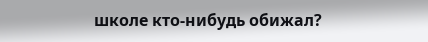школе кто-нибудь обижал?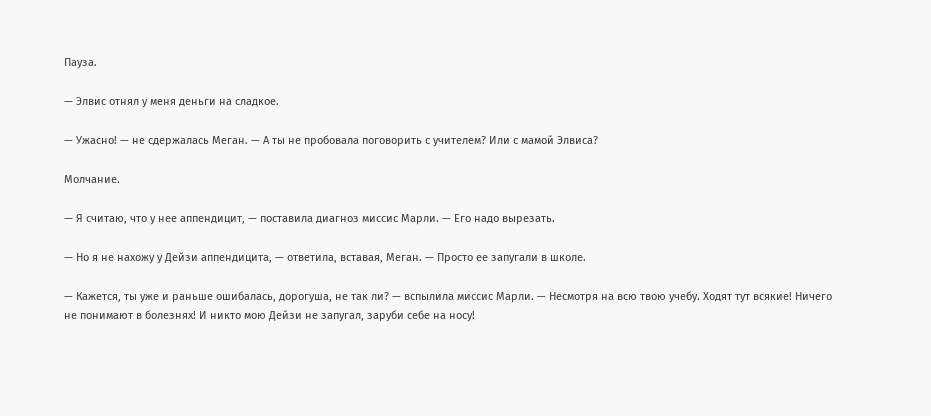Пауза.

— Элвис отнял у меня деньги на сладкое.

— Ужасно! — не сдержалась Меган. — А ты не пробовала поговорить с учителем? Или с мамой Элвиса?

Молчание.

— Я считаю, что у нее аппендицит, — поставила диагноз миссис Марли. — Его надо вырезать.

— Но я не нахожу у Дейзи аппендицита, — ответила, вставая, Меган. — Просто ее запугали в школе.

— Кажется, ты уже и раньше ошибалась, дорогуша, не так ли? — вспылила миссис Марли. — Несмотря на всю твою учебу. Ходят тут всякие! Ничего не понимают в болезнях! И никто мою Дейзи не запугал, заруби себе на носу!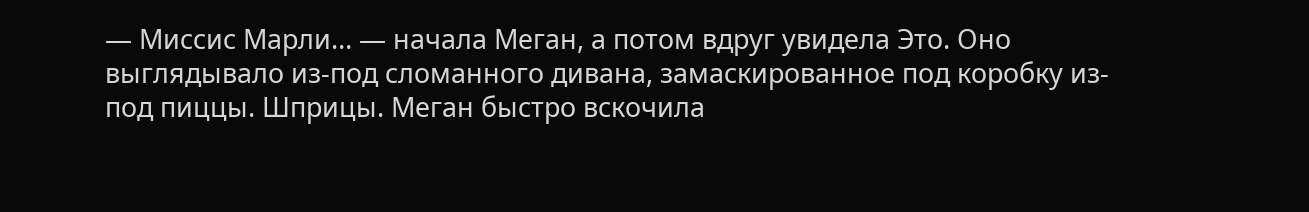— Миссис Марли… — начала Меган, а потом вдруг увидела Это. Оно выглядывало из-под сломанного дивана, замаскированное под коробку из-под пиццы. Шприцы. Меган быстро вскочила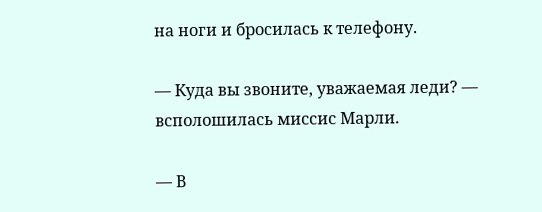на ноги и бросилась к телефону.

— Куда вы звоните, уважаемая леди? — всполошилась миссис Марли.

— В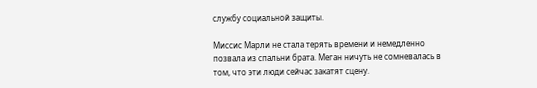службу социальной защиты.

Миссис Марли не стала терять времени и немедленно позвала из спальни брата. Меган ничуть не сомневалась в том, что эти люди сейчас закатят сцену.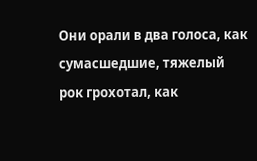Они орали в два голоса, как сумасшедшие, тяжелый рок грохотал, как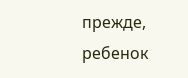прежде, ребенок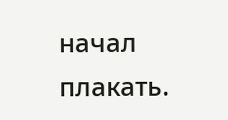начал плакать.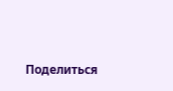Поделиться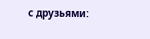с друзьями: